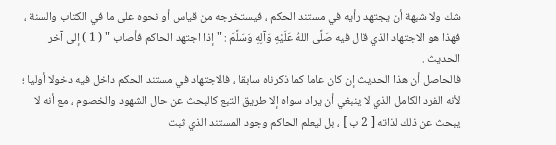شك ولا شبهة أن يجتهد رأيه في مستند الحكم ، فيستخرجه من قياس أو نحوه على ما في الكتاب والسنة ، فهذا هو الاجتهاد الذي قال فيه صَلَّى اللهُ عَلَيْهِ وَآلِهِ وَسَلَّمَ : " إذا اجتهد الحاكم فأصاب " ( 1 ) إلى آخر الحديث .
فالحاصل أن هذا الحديث إن كان عاما كما ذكرناه سابقا ، فالاجتهاد في مستند الحكم داخل فيه دخولا أوليا ؛ لأنه الفرد الكامل الذي لا ينبغي أن يراد سواه إلا طريق التبع كالبحث عن حال الشهود والخصوم ، مع أنه لا يبحث عن ذلك لذاته [ 2 ب ] ، بل ليعلم الحاكم وجود المستند الذي ثبت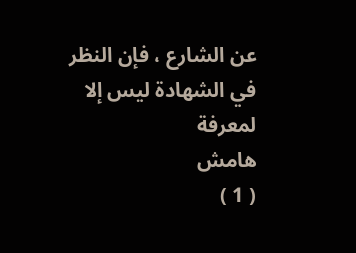عن الشارع ، فإن النظر في الشهادة ليس إلا لمعرفة
هامش
( 1 )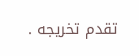تقدم تخريجه .